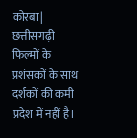कोरबा| छत्तीसगढ़ी फिल्मों के प्रशंसकों के साथ दर्शकों की कमी प्रदेश में नहीं है।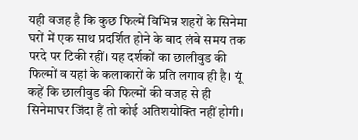यही वजह है कि कुछ फिल्में विभिन्न शहरों के सिनेमा घरों में एक साथ प्रदर्शित होने के बाद लंबे समय तक परदे पर टिकी रहीं। यह दर्शकों का छालीवुड की फिल्मों व यहां के कलाकारों के प्रति लगाव ही है। यूं कहें कि छालीवुड की फिल्मों की वजह से ही सिनेमाघर जिंदा हैं तो कोई अतिशयोक्ति नहीं होगी।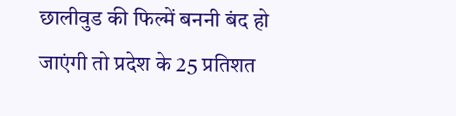छालीवुड की फिल्में बननी बंद हो जाएंगी तो प्रदेश के 25 प्रतिशत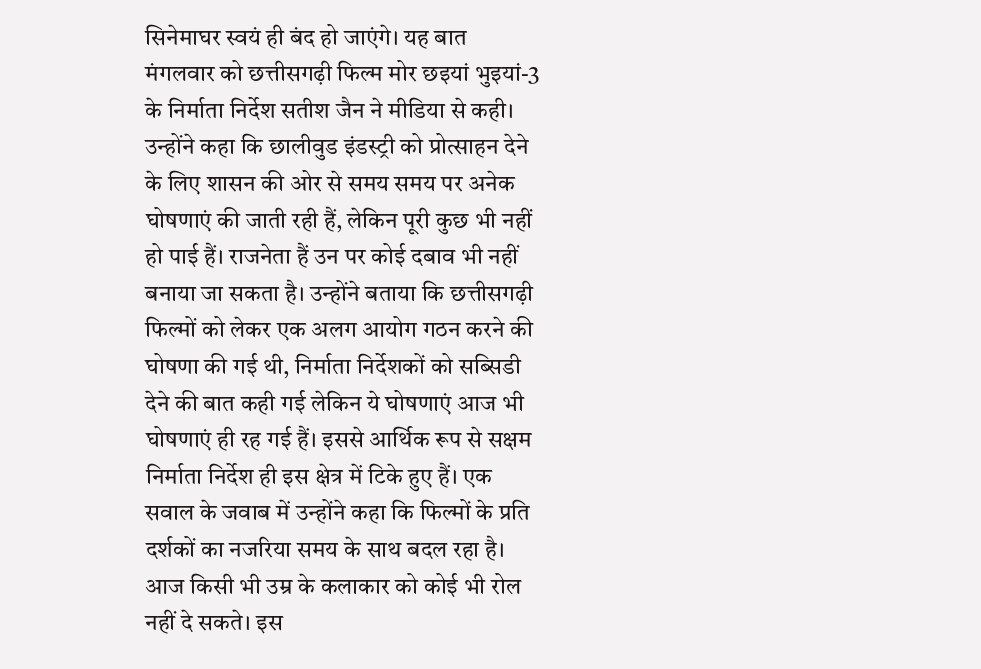सिनेमाघर स्वयं ही बंद हो जाएंगे। यह बात मंगलवार को छत्तीसगढ़ी फिल्म मोर छइयां भुइयां-3 के निर्माता निर्देश सतीश जैन ने मीडिया से कही। उन्होंने कहा कि छालीवुड इंडस्ट्री को प्रोत्साहन देने के लिए शासन की ओर से समय समय पर अनेक घोषणाएं की जाती रही हैं, लेकिन पूरी कुछ भी नहीं हो पाई हैं। राजनेता हैं उन पर कोई दबाव भी नहीं बनाया जा सकता है। उन्होंने बताया कि छत्तीसगढ़ी फिल्मों को लेकर एक अलग आयोग गठन करने की घोषणा की गई थी, निर्माता निर्देशकों को सब्सिडी देने की बात कही गई लेकिन ये घोषणाएं आज भी घोषणाएं ही रह गई हैं। इससे आर्थिक रूप से सक्षम निर्माता निर्देश ही इस क्षेत्र में टिके हुए हैं। एक सवाल के जवाब में उन्होंने कहा कि फिल्मों के प्रति दर्शकों का नजरिया समय के साथ बदल रहा है। आज किसी भी उम्र के कलाकार को कोई भी रोल नहीं दे सकते। इस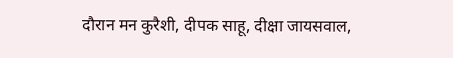दौरान मन कुरैशी, दीपक साहू, दीक्षा जायसवाल,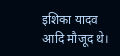इशिका यादव आदि मौजूद थे।